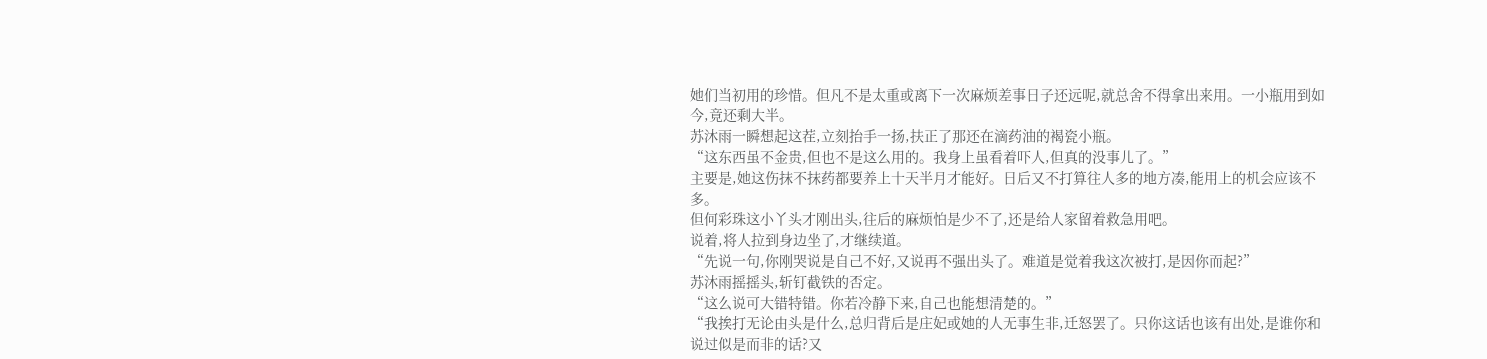她们当初用的珍惜。但凡不是太重或离下一次麻烦差事日子还远呢,就总舍不得拿出来用。一小瓶用到如今,竟还剩大半。
苏沐雨一瞬想起这茬,立刻抬手一扬,扶正了那还在滴药油的褐瓷小瓶。
“这东西虽不金贵,但也不是这么用的。我身上虽看着吓人,但真的没事儿了。”
主要是,她这伤抹不抹药都要养上十天半月才能好。日后又不打算往人多的地方凑,能用上的机会应该不多。
但何彩珠这小丫头才刚出头,往后的麻烦怕是少不了,还是给人家留着救急用吧。
说着,将人拉到身边坐了,才继续道。
“先说一句,你刚哭说是自己不好,又说再不强出头了。难道是觉着我这次被打,是因你而起?”
苏沐雨摇摇头,斩钉截铁的否定。
“这么说可大错特错。你若冷静下来,自己也能想清楚的。”
“我挨打无论由头是什么,总归背后是庄妃或她的人无事生非,迁怒罢了。只你这话也该有出处,是谁你和说过似是而非的话?又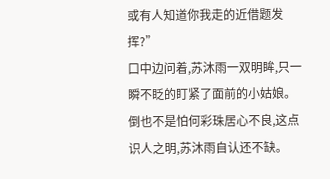或有人知道你我走的近借题发挥?”
口中边问着,苏沐雨一双明眸,只一瞬不眨的盯紧了面前的小姑娘。
倒也不是怕何彩珠居心不良,这点识人之明,苏沐雨自认还不缺。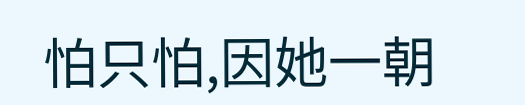怕只怕,因她一朝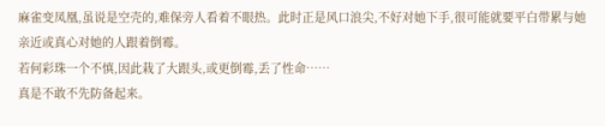麻雀变凤凰,虽说是空壳的,难保旁人看着不眼热。此时正是风口浪尖,不好对她下手,很可能就要平白带累与她亲近或真心对她的人跟着倒霉。
若何彩珠一个不慎,因此栽了大跟头,或更倒霉,丢了性命……
真是不敢不先防备起来。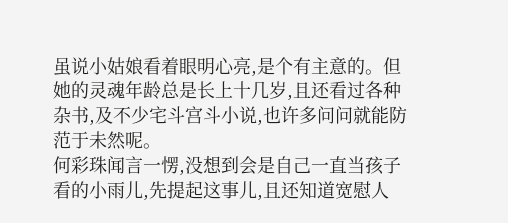虽说小姑娘看着眼明心亮,是个有主意的。但她的灵魂年龄总是长上十几岁,且还看过各种杂书,及不少宅斗宫斗小说,也许多问问就能防范于未然呢。
何彩珠闻言一愣,没想到会是自己一直当孩子看的小雨儿,先提起这事儿,且还知道宽慰人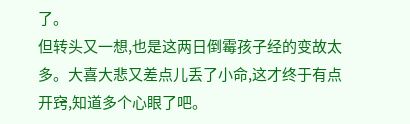了。
但转头又一想,也是这两日倒霉孩子经的变故太多。大喜大悲又差点儿丢了小命,这才终于有点开窍,知道多个心眼了吧。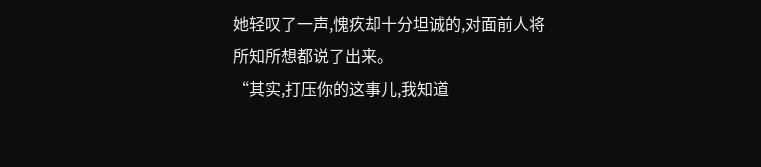她轻叹了一声,愧疚却十分坦诚的,对面前人将所知所想都说了出来。
“其实,打压你的这事儿,我知道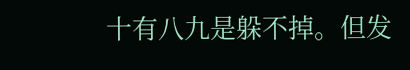十有八九是躲不掉。但发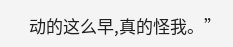动的这么早,真的怪我。”